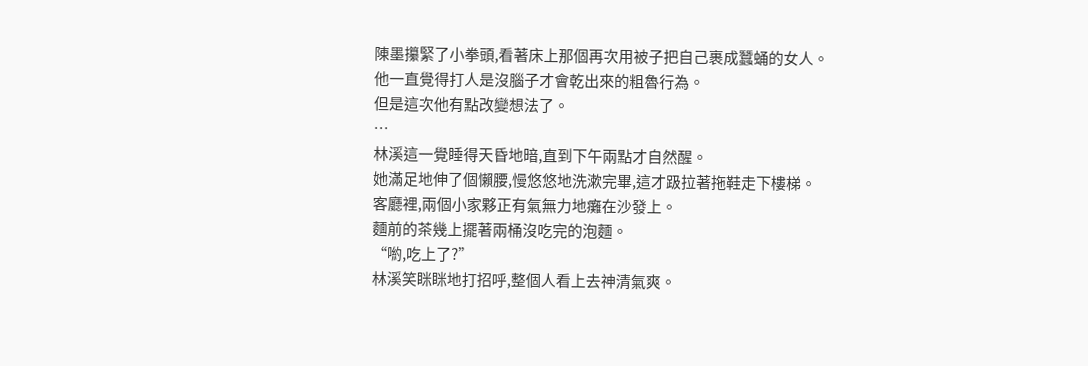陳墨攥緊了小拳頭,看著床上那個再次用被子把自己裹成蠶蛹的女人。
他一直覺得打人是沒腦子才會乾出來的粗魯行為。
但是這次他有點改變想法了。
…
林溪這一覺睡得天昏地暗,直到下午兩點才自然醒。
她滿足地伸了個懶腰,慢悠悠地洗漱完畢,這才趿拉著拖鞋走下樓梯。
客廳裡,兩個小家夥正有氣無力地癱在沙發上。
麵前的茶幾上擺著兩桶沒吃完的泡麵。
“喲,吃上了?”
林溪笑眯眯地打招呼,整個人看上去神清氣爽。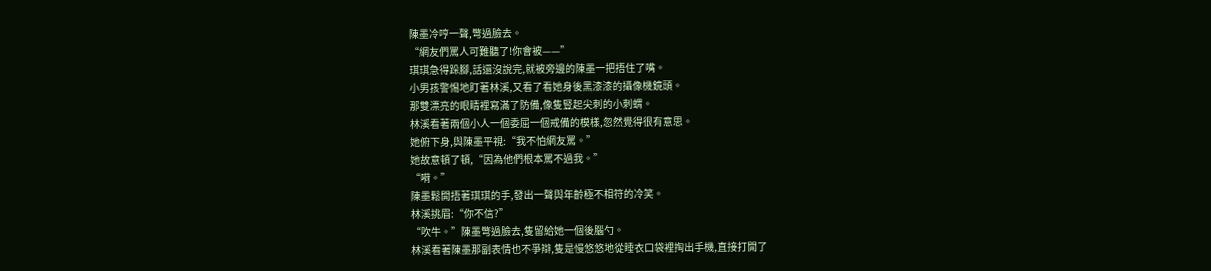陳墨冷哼一聲,彆過臉去。
“網友們罵人可難聽了!你會被——”
琪琪急得跺腳,話還沒說完,就被旁邊的陳墨一把捂住了嘴。
小男孩警惕地盯著林溪,又看了看她身後黑漆漆的攝像機鏡頭。
那雙漂亮的眼睛裡寫滿了防備,像隻豎起尖刺的小刺蝟。
林溪看著兩個小人一個委屈一個戒備的模樣,忽然覺得很有意思。
她俯下身,與陳墨平視:“我不怕網友罵。”
她故意頓了頓,“因為他們根本罵不過我。”
“嗬。”
陳墨鬆開捂著琪琪的手,發出一聲與年齡極不相符的冷笑。
林溪挑眉:“你不信?”
“吹牛。”陳墨彆過臉去,隻留給她一個後腦勺。
林溪看著陳墨那副表情也不爭辯,隻是慢悠悠地從睡衣口袋裡掏出手機,直接打開了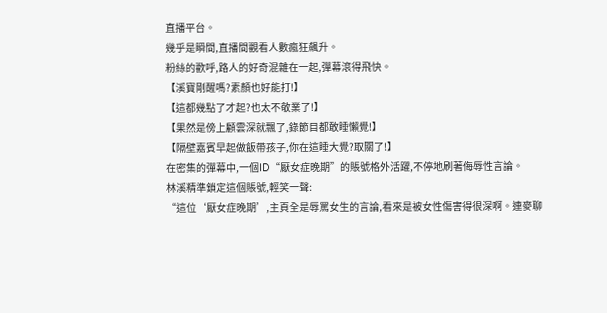直播平台。
幾乎是瞬間,直播間觀看人數瘋狂飆升。
粉絲的歡呼,路人的好奇混雜在一起,彈幕滾得飛快。
【溪寶剛醒嗎?素顏也好能打!】
【這都幾點了才起?也太不敬業了!】
【果然是傍上顧雲深就飄了,錄節目都敢睡懶覺!】
【隔壁嘉賓早起做飯帶孩子,你在這睡大覺?取關了!】
在密集的彈幕中,一個ID“厭女症晚期”的賬號格外活躍,不停地刷著侮辱性言論。
林溪精準鎖定這個賬號,輕笑一聲:
“這位‘厭女症晚期’,主頁全是辱罵女生的言論,看來是被女性傷害得很深啊。連麥聊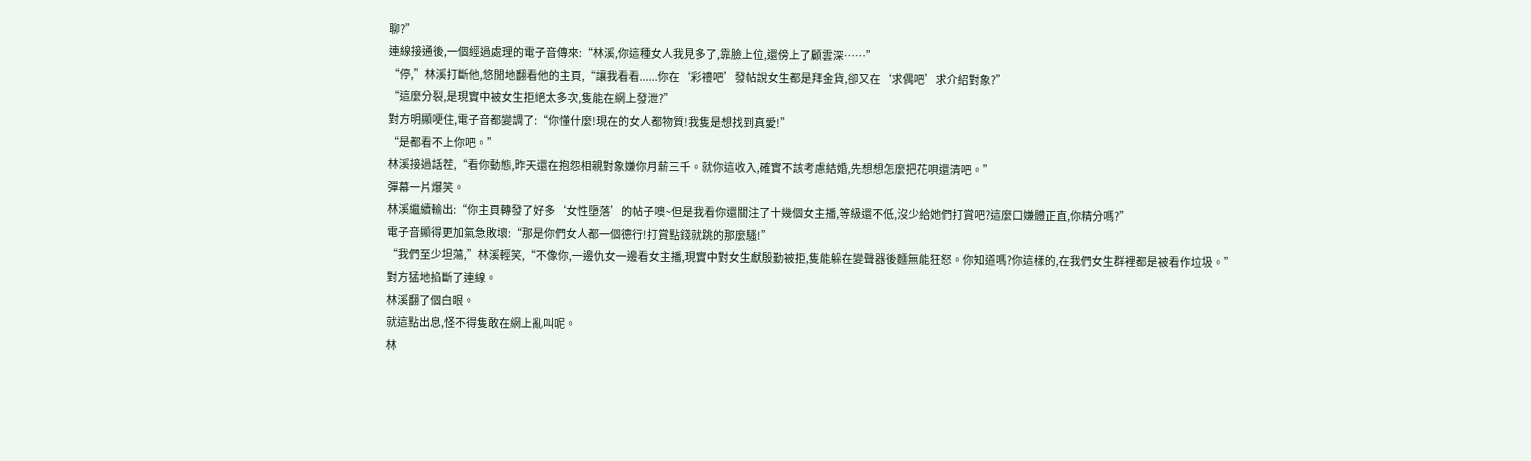聊?”
連線接通後,一個經過處理的電子音傳來:“林溪,你這種女人我見多了,靠臉上位,還傍上了顧雲深……”
“停,”林溪打斷他,悠閒地翻看他的主頁,“讓我看看......你在‘彩禮吧’發帖說女生都是拜金貨,卻又在‘求偶吧’求介紹對象?”
“這麼分裂,是現實中被女生拒絕太多次,隻能在網上發泄?”
對方明顯哽住,電子音都變調了:“你懂什麼!現在的女人都物質!我隻是想找到真愛!”
“是都看不上你吧。”
林溪接過話茬,“看你動態,昨天還在抱怨相親對象嫌你月薪三千。就你這收入,確實不該考慮結婚,先想想怎麼把花唄還清吧。”
彈幕一片爆笑。
林溪繼續輸出:“你主頁轉發了好多‘女性墮落’的帖子噢~但是我看你還關注了十幾個女主播,等級還不低,沒少給她們打賞吧?這麼口嫌體正直,你精分嗎?”
電子音顯得更加氣急敗壞:“那是你們女人都一個德行!打賞點錢就跳的那麼騷!”
“我們至少坦蕩,”林溪輕笑,“不像你,一邊仇女一邊看女主播,現實中對女生獻殷勤被拒,隻能躲在變聲器後麵無能狂怒。你知道嗎?你這樣的,在我們女生群裡都是被看作垃圾。”
對方猛地掐斷了連線。
林溪翻了個白眼。
就這點出息,怪不得隻敢在網上亂叫呢。
林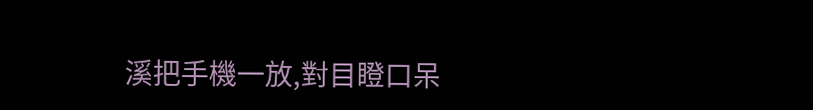溪把手機一放,對目瞪口呆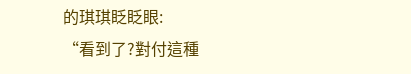的琪琪眨眨眼:
“看到了?對付這種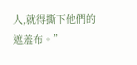人,就得撕下他們的遮羞布。”